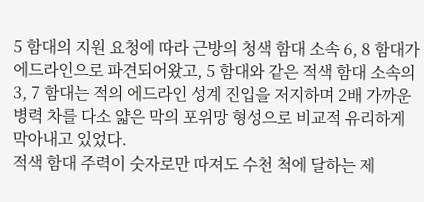5 함대의 지원 요청에 따라 근방의 청색 함대 소속 6, 8 함대가 에드라인으로 파견되어왔고, 5 함대와 같은 적색 함대 소속의 3, 7 함대는 적의 에드라인 성계 진입을 저지하며 2배 가까운 병력 차를 다소 얇은 막의 포위망 형성으로 비교적 유리하게 막아내고 있었다.
적색 함대 주력이 숫자로만 따져도 수천 척에 달하는 제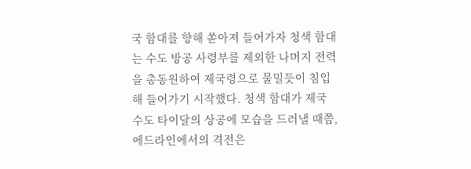국 함대를 향해 쏟아져 들어가자 청색 함대는 수도 방공 사령부를 제외한 나머지 전력을 총동원하여 제국령으로 물밀듯이 침입해 들어가기 시작했다. 청색 함대가 제국 수도 타이달의 상공에 모습을 드러낼 때쯤, 에드라인에서의 격전은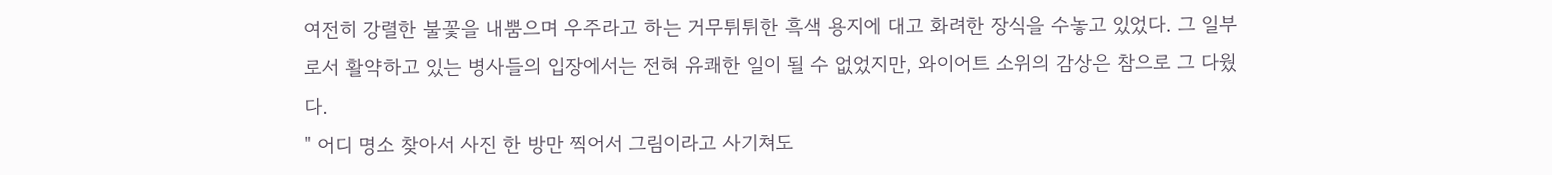여전히 강렬한 불꽃을 내뿜으며 우주라고 하는 거무튀튀한 흑색 용지에 대고 화려한 장식을 수놓고 있었다. 그 일부로서 활약하고 있는 병사들의 입장에서는 전혀 유쾌한 일이 될 수 없었지만, 와이어트 소위의 감상은 참으로 그 다웠다.
" 어디 명소 찾아서 사진 한 방만 찍어서 그림이라고 사기쳐도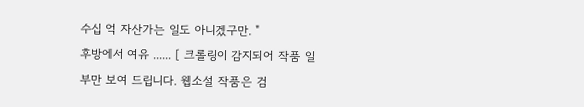수십 억 자산가는 일도 아니겠구만. "
후방에서 여유 ...... [ 크롤링이 감지되어 작품 일부만 보여 드립니다. 웹소설 작품은 검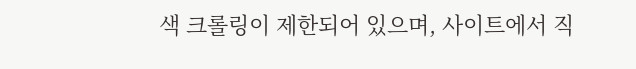색 크롤링이 제한되어 있으며, 사이트에서 직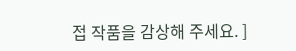접 작품을 감상해 주세요. ]